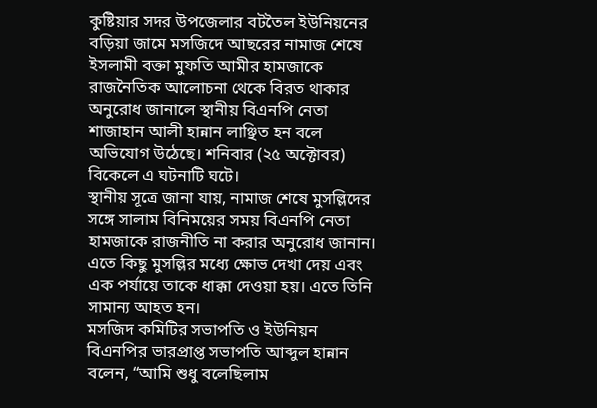কুষ্টিয়ার সদর উপজেলার বটতৈল ইউনিয়নের বড়িয়া জামে মসজিদে আছরের নামাজ শেষে ইসলামী বক্তা মুফতি আমীর হামজাকে রাজনৈতিক আলোচনা থেকে বিরত থাকার অনুরোধ জানালে স্থানীয় বিএনপি নেতা শাজাহান আলী হান্নান লাঞ্ছিত হন বলে অভিযোগ উঠেছে। শনিবার (২৫ অক্টোবর) বিকেলে এ ঘটনাটি ঘটে।
স্থানীয় সূত্রে জানা যায়, নামাজ শেষে মুসল্লিদের সঙ্গে সালাম বিনিময়ের সময় বিএনপি নেতা হামজাকে রাজনীতি না করার অনুরোধ জানান। এতে কিছু মুসল্লির মধ্যে ক্ষোভ দেখা দেয় এবং এক পর্যায়ে তাকে ধাক্কা দেওয়া হয়। এতে তিনি সামান্য আহত হন।
মসজিদ কমিটির সভাপতি ও ইউনিয়ন বিএনপির ভারপ্রাপ্ত সভাপতি আব্দুল হান্নান বলেন, “আমি শুধু বলেছিলাম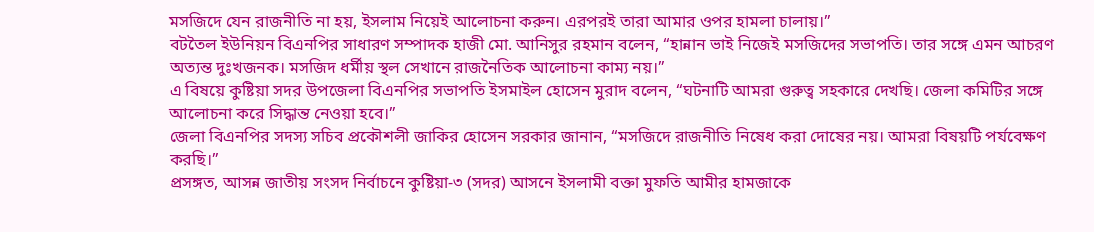মসজিদে যেন রাজনীতি না হয়, ইসলাম নিয়েই আলোচনা করুন। এরপরই তারা আমার ওপর হামলা চালায়।”
বটতৈল ইউনিয়ন বিএনপির সাধারণ সম্পাদক হাজী মো. আনিসুর রহমান বলেন, “হান্নান ভাই নিজেই মসজিদের সভাপতি। তার সঙ্গে এমন আচরণ অত্যন্ত দুঃখজনক। মসজিদ ধর্মীয় স্থল সেখানে রাজনৈতিক আলোচনা কাম্য নয়।”
এ বিষয়ে কুষ্টিয়া সদর উপজেলা বিএনপির সভাপতি ইসমাইল হোসেন মুরাদ বলেন, “ঘটনাটি আমরা গুরুত্ব সহকারে দেখছি। জেলা কমিটির সঙ্গে আলোচনা করে সিদ্ধান্ত নেওয়া হবে।”
জেলা বিএনপির সদস্য সচিব প্রকৌশলী জাকির হোসেন সরকার জানান, “মসজিদে রাজনীতি নিষেধ করা দোষের নয়। আমরা বিষয়টি পর্যবেক্ষণ করছি।”
প্রসঙ্গত, আসন্ন জাতীয় সংসদ নির্বাচনে কুষ্টিয়া-৩ (সদর) আসনে ইসলামী বক্তা মুফতি আমীর হামজাকে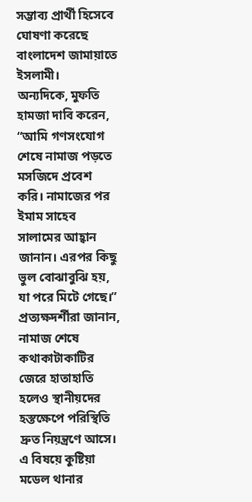সম্ভাব্য প্রার্থী হিসেবে ঘোষণা করেছে বাংলাদেশ জামায়াতে ইসলামী।
অন্যদিকে, মুফতি হামজা দাবি করেন, “আমি গণসংযোগ শেষে নামাজ পড়তে মসজিদে প্রবেশ করি। নামাজের পর ইমাম সাহেব সালামের আহ্বান জানান। এরপর কিছু ভুল বোঝাবুঝি হয়, যা পরে মিটে গেছে।”
প্রত্যক্ষদর্শীরা জানান, নামাজ শেষে কথাকাটাকাটির জেরে হাতাহাতি হলেও স্থানীয়দের হস্তক্ষেপে পরিস্থিতি দ্রুত নিয়ন্ত্রণে আসে।
এ বিষয়ে কুষ্টিয়া মডেল থানার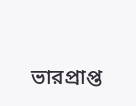ভারপ্রাপ্ত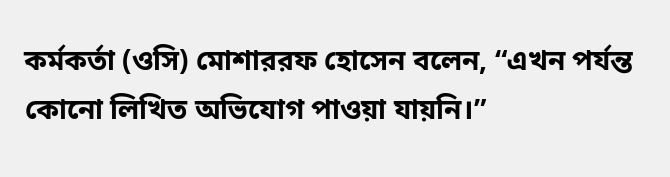কর্মকর্তা (ওসি) মোশাররফ হোসেন বলেন, “এখন পর্যন্ত কোনো লিখিত অভিযোগ পাওয়া যায়নি।”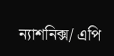ন্যাশনিক্স/ এপি